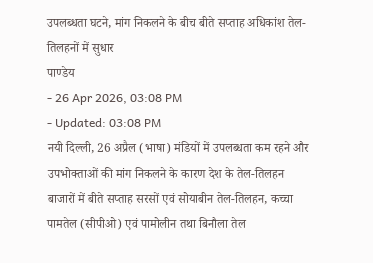उपलब्धता घटने, मांग निकलने के बीच बीते सप्ताह अधिकांश तेल-तिलहनों में सुधार
पाण्डेय
- 26 Apr 2026, 03:08 PM
- Updated: 03:08 PM
नयी दिल्ली, 26 अप्रैल (भाषा) मंडियों में उपलब्धता कम रहने और उपभोक्ताओं की मांग निकलने के कारण देश के तेल-तिलहन बाजारों में बीते सप्ताह सरसों एवं सोयाबीन तेल-तिलहन, कच्चा पामतेल (सीपीओ) एवं पामोलीन तथा बिनौला तेल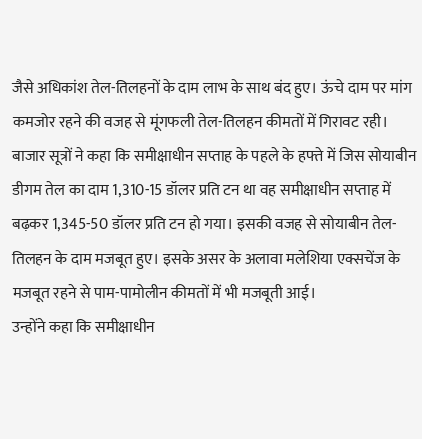जैसे अधिकांश तेल-तिलहनों के दाम लाभ के साथ बंद हुए। ऊंचे दाम पर मांग कमजोर रहने की वजह से मूंगफली तेल-तिलहन कीमतों में गिरावट रही।
बाजार सूत्रों ने कहा कि समीक्षाधीन सप्ताह के पहले के हफ्ते में जिस सोयाबीन डीगम तेल का दाम 1,310-15 डॉलर प्रति टन था वह समीक्षाधीन सप्ताह में बढ़कर 1,345-50 डॉलर प्रति टन हो गया। इसकी वजह से सोयाबीन तेल-तिलहन के दाम मजबूत हुए। इसके असर के अलावा मलेशिया एक्सचेंज के मजबूत रहने से पाम-पामोलीन कीमतों में भी मजबूती आई।
उन्होंने कहा कि समीक्षाधीन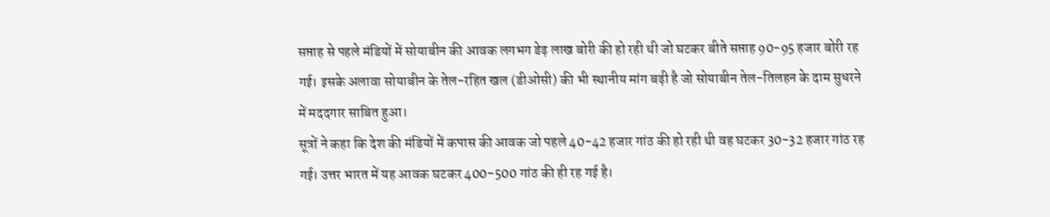सप्ताह से पहले मंडियों में सोयाबीन की आवक लगभग डेढ़ लाख बोरी की हो रही थी जो घटकर बीते सप्ताह 90-95 हजार बोरी रह गई। इसके अलावा सोयाबीन के तेल-रहित खल (डीओसी) की भी स्थानीय मांग बढ़ी है जो सोयाबीन तेल-तिलहन के दाम सुधरने में मददगार साबित हुआ।
सूत्रों ने कहा कि देश की मंडियों में कपास की आवक जो पहले 40-42 हजार गांठ की हो रही थी वह घटकर 30-32 हजार गांठ रह गई। उत्तर भारत में यह आवक घटकर 400-500 गांठ की ही रह गई है।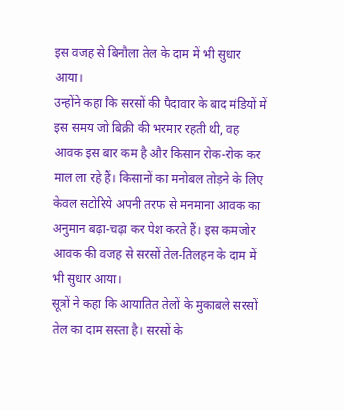इस वजह से बिनौला तेल के दाम में भी सुधार आया।
उन्होंने कहा कि सरसों की पैदावार के बाद मंडियों में इस समय जो बिक्री की भरमार रहती थी, वह आवक इस बार कम है और किसान रोक-रोक कर माल ला रहे हैं। किसानों का मनोबल तोड़ने के लिए केवल सटोरिये अपनी तरफ से मनमाना आवक का अनुमान बढ़ा-चढ़ा कर पेश करते हैं। इस कमजोर आवक की वजह से सरसों तेल-तिलहन के दाम में भी सुधार आया।
सूत्रों ने कहा कि आयातित तेलों के मुकाबले सरसों तेल का दाम सस्ता है। सरसों के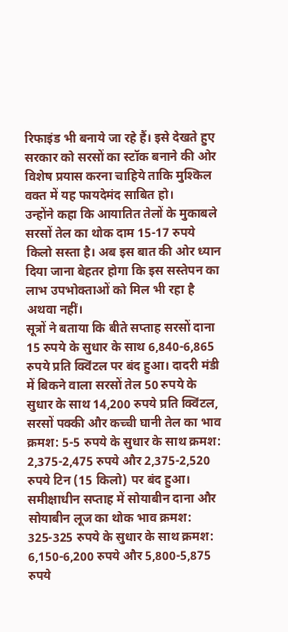रिफाइंड भी बनाये जा रहे हैं। इसे देखते हुए सरकार को सरसों का स्टॉक बनाने की ओर विशेष प्रयास करना चाहिये ताकि मुश्किल वक्त में यह फायदेमंद साबित हो।
उन्होंने कहा कि आयातित तेलों के मुकाबले सरसों तेल का थोक दाम 15-17 रुपये किलो सस्ता है। अब इस बात की ओर ध्यान दिया जाना बेहतर होगा कि इस सस्तेपन का लाभ उपभोक्ताओं को मिल भी रहा है अथवा नहीं।
सूत्रों ने बताया कि बीते सप्ताह सरसों दाना 15 रुपये के सुधार के साथ 6,840-6,865 रुपये प्रति क्विंटल पर बंद हुआ। दादरी मंडी में बिकने वाला सरसों तेल 50 रुपये के सुधार के साथ 14,200 रुपये प्रति क्विंटल, सरसों पक्की और कच्ची घानी तेल का भाव क्रमश: 5-5 रुपये के सुधार के साथ क्रमश: 2,375-2,475 रुपये और 2,375-2,520 रुपये टिन (15 किलो) पर बंद हुआ।
समीक्षाधीन सप्ताह में सोयाबीन दाना और सोयाबीन लूज का थोक भाव क्रमश: 325-325 रुपये के सुधार के साथ क्रमश: 6,150-6,200 रुपये और 5,800-5,875 रुपये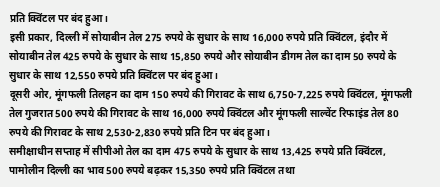प्रति क्विंटल पर बंद हुआ।
इसी प्रकार, दिल्ली में सोयाबीन तेल 275 रुपये के सुधार के साथ 16,000 रुपये प्रति क्विंटल, इंदौर में सोयाबीन तेल 425 रुपये के सुधार के साथ 15,850 रुपये और सोयाबीन डीगम तेल का दाम 50 रुपये के सुधार के साथ 12,550 रुपये प्रति क्विंटल पर बंद हुआ।
दूसरी ओर, मूंगफली तिलहन का दाम 150 रुपये की गिरावट के साथ 6,750-7,225 रुपये क्विंटल, मूंगफली तेल गुजरात 500 रुपये की गिरावट के साथ 16,000 रुपये क्विंटल और मूंगफली साल्वेंट रिफाइंड तेल 80 रुपये की गिरावट के साथ 2,530-2,830 रुपये प्रति टिन पर बंद हुआ।
समीक्षाधीन सप्ताह में सीपीओ तेल का दाम 475 रुपये के सुधार के साथ 13,425 रुपये प्रति क्विंटल, पामोलीन दिल्ली का भाव 500 रुपये बढ़कर 15,350 रुपये प्रति क्विंटल तथा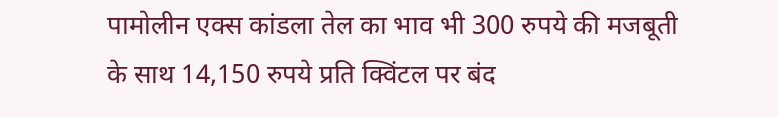पामोलीन एक्स कांडला तेल का भाव भी 300 रुपये की मजबूती के साथ 14,150 रुपये प्रति क्विंटल पर बंद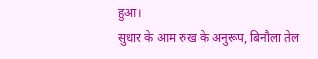हुआ।
सुधार के आम रुख के अनुरूप, बिनौला तेल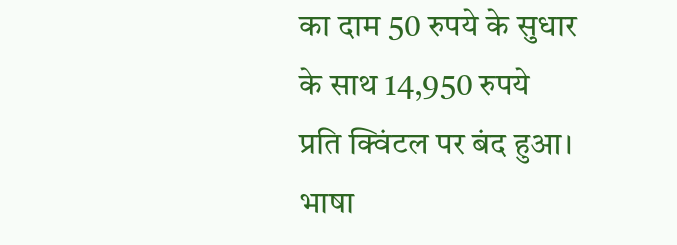का दाम 50 रुपये के सुधार के साथ 14,950 रुपये प्रति क्विंटल पर बंद हुआ।
भाषा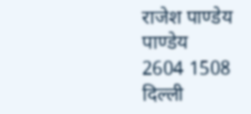राजेश पाण्डेय
पाण्डेय
2604 1508 दिल्ली